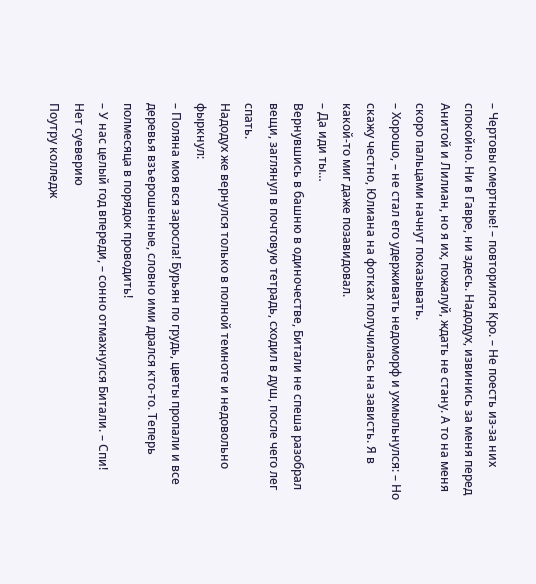– Чертовы смертные! – повторился Кро. – Не поесть из-за них спокойно. Ни в Гавре, ни здесь. Надодух, извинись за меня перед Анитой и Лилиан, но я их, пожалуй, ждать не стану. А то на меня скоро пальцами начнут показывать.
– Хорошо, – не стал его удерживать недоморф и ухмыльнулся: – Но скажу честно, Юлиана на фотках получилась на зависть. Я в какой-то миг даже позавидовал.
– Да иди ты…
Вернувшись в башню в одиночестве, Битали не спеша разобрал вещи, заглянул в почтовую тетрадь, сходил в душ, после чего лег спать.
Надодух же вернулся только в полной темноте и недовольно фыркнул:
– Поляна моя вся заросла! Бурьян по грудь, цветы пропали и все деревья взъерошенные, словно ими дрался кто-то. Теперь полмесяца в порядок проводить!
– У нас целый год впереди, – сонно отмахнулся Битали. – Спи!
Нет суеверию
Поутру колледж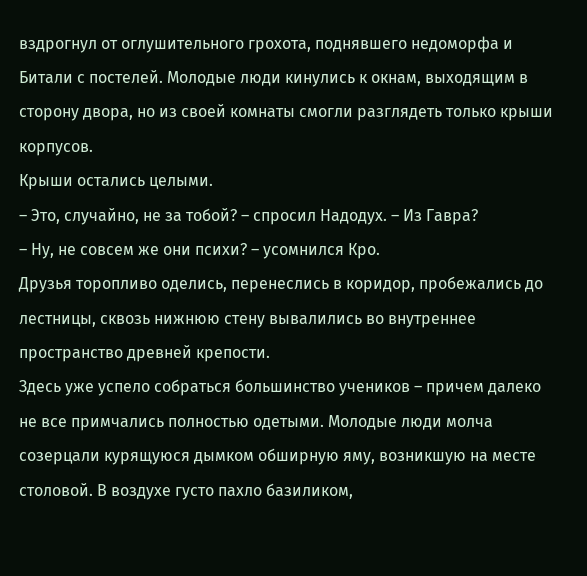вздрогнул от оглушительного грохота, поднявшего недоморфа и Битали с постелей. Молодые люди кинулись к окнам, выходящим в сторону двора, но из своей комнаты смогли разглядеть только крыши корпусов.
Крыши остались целыми.
– Это, случайно, не за тобой? – спросил Надодух. – Из Гавра?
– Ну, не совсем же они психи? – усомнился Кро.
Друзья торопливо оделись, перенеслись в коридор, пробежались до лестницы, сквозь нижнюю стену вывалились во внутреннее пространство древней крепости.
Здесь уже успело собраться большинство учеников – причем далеко не все примчались полностью одетыми. Молодые люди молча созерцали курящуюся дымком обширную яму, возникшую на месте столовой. В воздухе густо пахло базиликом,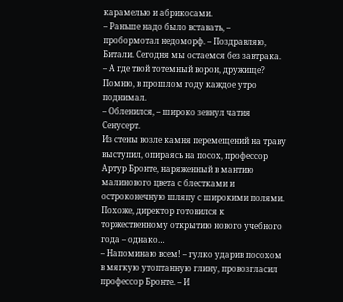карамелью и абрикосами.
– Раньше надо было вставать, – пробормотал недоморф. – Поздравляю, Битали. Сегодня мы остаемся без завтрака.
– А где твой тотемный ворон, дружище? Помню, в прошлом году каждое утро поднимал.
– Обленился, – широко зевнул чатия Сенусерт.
Из стены возле камня перемещений на траву выступил, опираясь на посох, профессор Артур Бронте, наряженный в мантию малинового цвета с блестками и остроконечную шляпу с широкими полями. Похоже, директор готовился к торжественному открытию нового учебного года – однако…
– Напоминаю всем! – гулко ударив посохом в мягкую утоптанную глину, провозгласил профессор Бронте. – И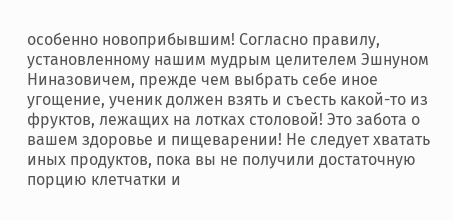особенно новоприбывшим! Согласно правилу, установленному нашим мудрым целителем Эшнуном Ниназовичем, прежде чем выбрать себе иное угощение, ученик должен взять и съесть какой-то из фруктов, лежащих на лотках столовой! Это забота о вашем здоровье и пищеварении! Не следует хватать иных продуктов, пока вы не получили достаточную порцию клетчатки и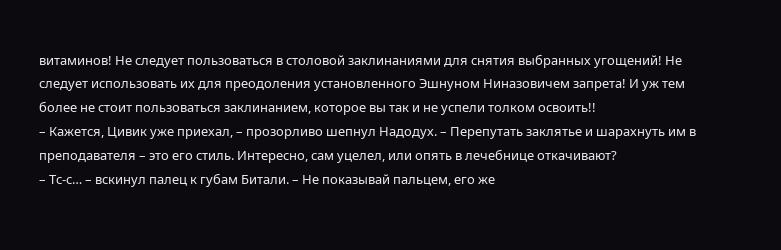витаминов! Не следует пользоваться в столовой заклинаниями для снятия выбранных угощений! Не следует использовать их для преодоления установленного Эшнуном Ниназовичем запрета! И уж тем более не стоит пользоваться заклинанием, которое вы так и не успели толком освоить!!
– Кажется, Цивик уже приехал, – прозорливо шепнул Надодух. – Перепутать заклятье и шарахнуть им в преподавателя – это его стиль. Интересно, сам уцелел, или опять в лечебнице откачивают?
– Тс-с… – вскинул палец к губам Битали. – Не показывай пальцем, его же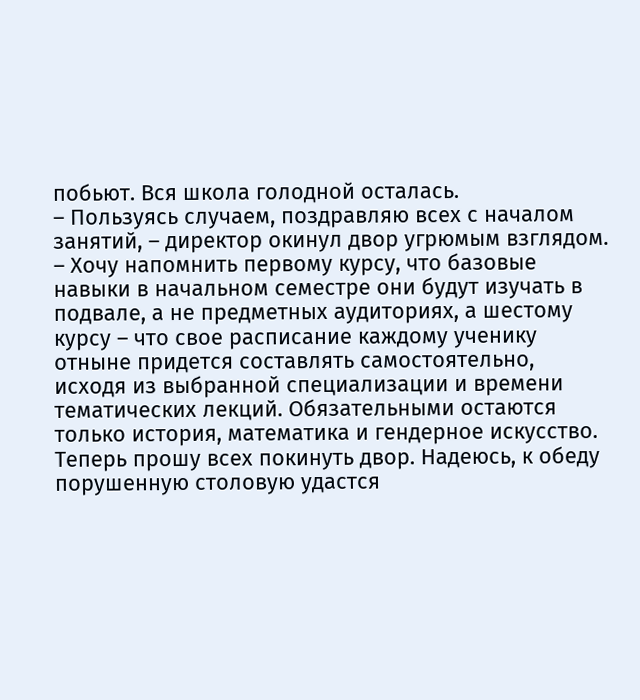побьют. Вся школа голодной осталась.
– Пользуясь случаем, поздравляю всех с началом занятий, – директор окинул двор угрюмым взглядом. – Хочу напомнить первому курсу, что базовые навыки в начальном семестре они будут изучать в подвале, а не предметных аудиториях, а шестому курсу – что свое расписание каждому ученику отныне придется составлять самостоятельно, исходя из выбранной специализации и времени тематических лекций. Обязательными остаются только история, математика и гендерное искусство. Теперь прошу всех покинуть двор. Надеюсь, к обеду порушенную столовую удастся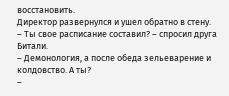восстановить.
Директор развернулся и ушел обратно в стену.
– Ты свое расписание составил? – спросил друга Битали.
– Демонология, а после обеда зельеварение и колдовство. А ты?
–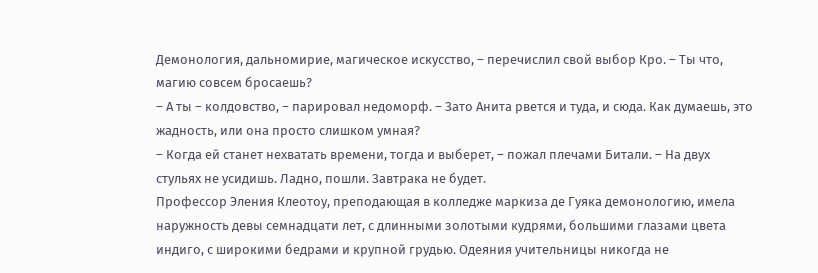Демонология, дальномирие, магическое искусство, – перечислил свой выбор Кро. – Ты что, магию совсем бросаешь?
– А ты – колдовство, – парировал недоморф. – Зато Анита рвется и туда, и сюда. Как думаешь, это жадность, или она просто слишком умная?
– Когда ей станет нехватать времени, тогда и выберет, – пожал плечами Битали. – На двух стульях не усидишь. Ладно, пошли. Завтрака не будет.
Профессор Эления Клеотоу, преподающая в колледже маркиза де Гуяка демонологию, имела наружность девы семнадцати лет, с длинными золотыми кудрями, большими глазами цвета индиго, с широкими бедрами и крупной грудью. Одеяния учительницы никогда не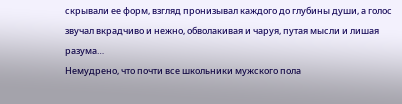скрывали ее форм, взгляд пронизывал каждого до глубины души, а голос звучал вкрадчиво и нежно, обволакивая и чаруя, путая мысли и лишая разума…
Немудрено, что почти все школьники мужского пола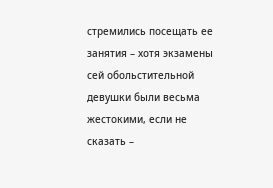стремились посещать ее занятия – хотя экзамены сей обольстительной девушки были весьма жестокими, если не сказать –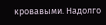кровавыми. Надолго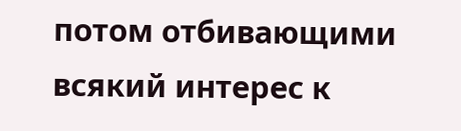потом отбивающими всякий интерес к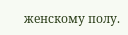женскому полу.